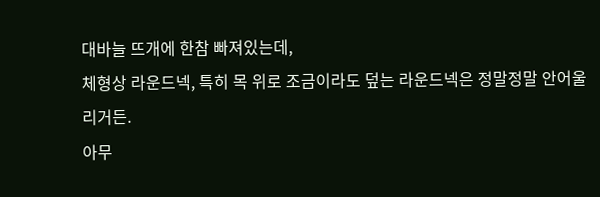대바늘 뜨개에 한참 빠져있는데,
체형상 라운드넥, 특히 목 위로 조금이라도 덮는 라운드넥은 정말정말 안어울리거든.
아무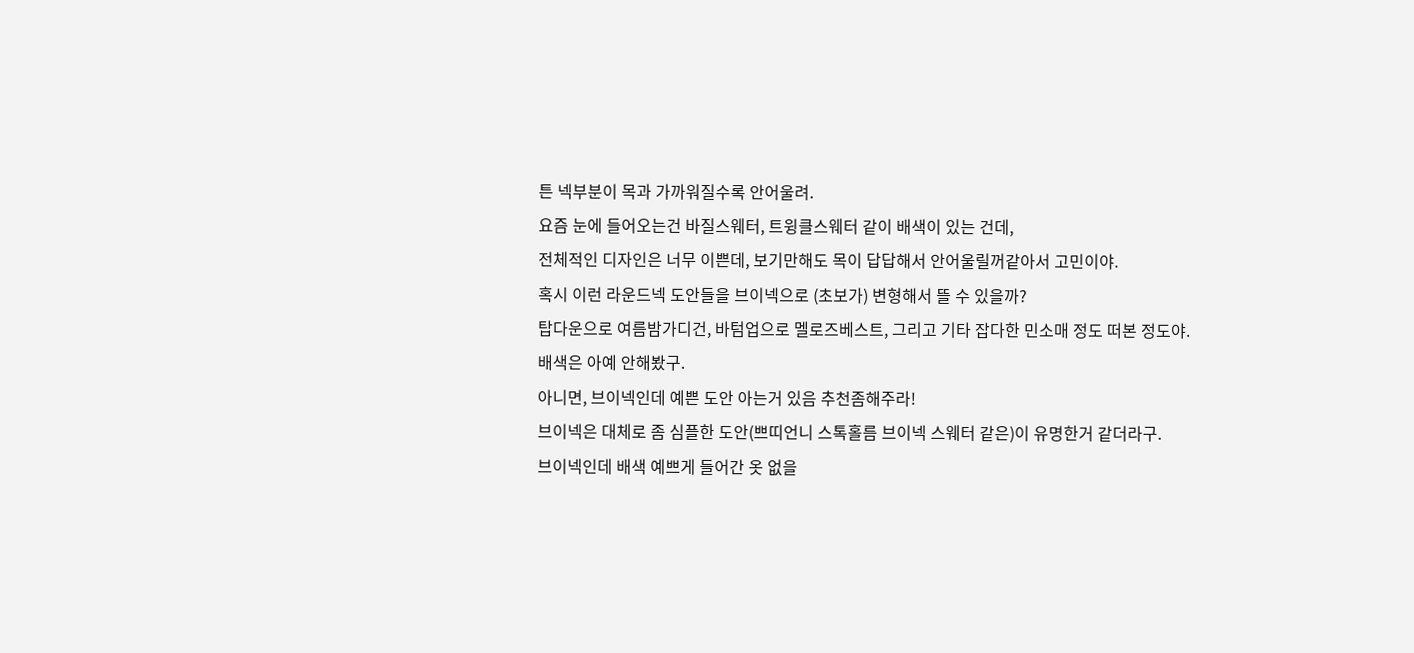튼 넥부분이 목과 가까워질수록 안어울려.
요즘 눈에 들어오는건 바질스웨터, 트윙클스웨터 같이 배색이 있는 건데,
전체적인 디자인은 너무 이쁜데, 보기만해도 목이 답답해서 안어울릴꺼같아서 고민이야.
혹시 이런 라운드넥 도안들을 브이넥으로 (초보가) 변형해서 뜰 수 있을까?
탑다운으로 여름밤가디건, 바텀업으로 멜로즈베스트, 그리고 기타 잡다한 민소매 정도 떠본 정도야.
배색은 아예 안해봤구.
아니면, 브이넥인데 예쁜 도안 아는거 있음 추천좀해주라!
브이넥은 대체로 좀 심플한 도안(쁘띠언니 스톡홀름 브이넥 스웨터 같은)이 유명한거 같더라구.
브이넥인데 배색 예쁘게 들어간 옷 없을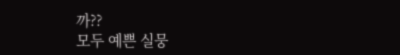까??
모두 예쁜 실뭉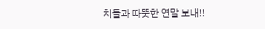치들과 따뜻한 연말 보내!!